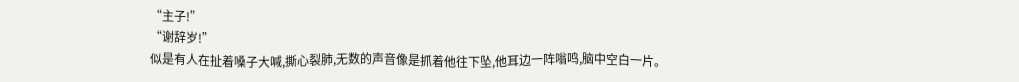“主子!”
“谢辞岁!”
似是有人在扯着嗓子大喊,撕心裂肺,无数的声音像是抓着他往下坠,他耳边一阵嗡鸣,脑中空白一片。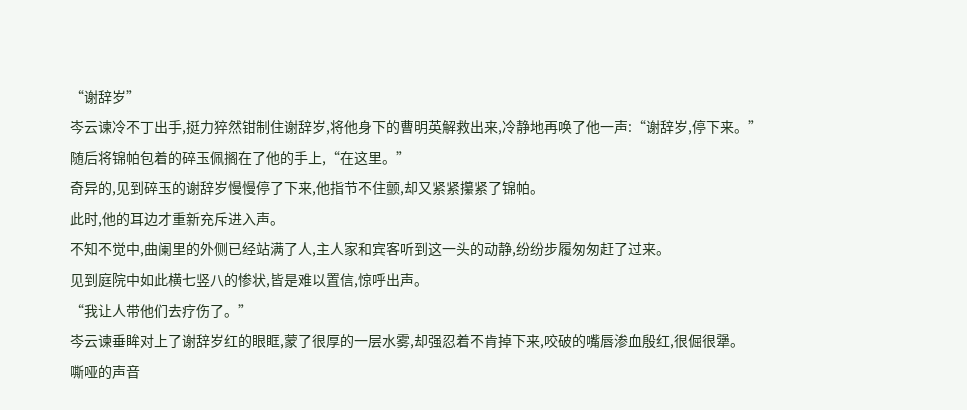“谢辞岁”
岑云谏冷不丁出手,挺力猝然钳制住谢辞岁,将他身下的曹明英解救出来,冷静地再唤了他一声:“谢辞岁,停下来。”
随后将锦帕包着的碎玉佩搁在了他的手上,“在这里。”
奇异的,见到碎玉的谢辞岁慢慢停了下来,他指节不住颤,却又紧紧攥紧了锦帕。
此时,他的耳边才重新充斥进入声。
不知不觉中,曲阑里的外侧已经站满了人,主人家和宾客听到这一头的动静,纷纷步履匆匆赶了过来。
见到庭院中如此横七竖八的惨状,皆是难以置信,惊呼出声。
“我让人带他们去疗伤了。”
岑云谏垂眸对上了谢辞岁红的眼眶,蒙了很厚的一层水雾,却强忍着不肯掉下来,咬破的嘴唇渗血殷红,很倔很犟。
嘶哑的声音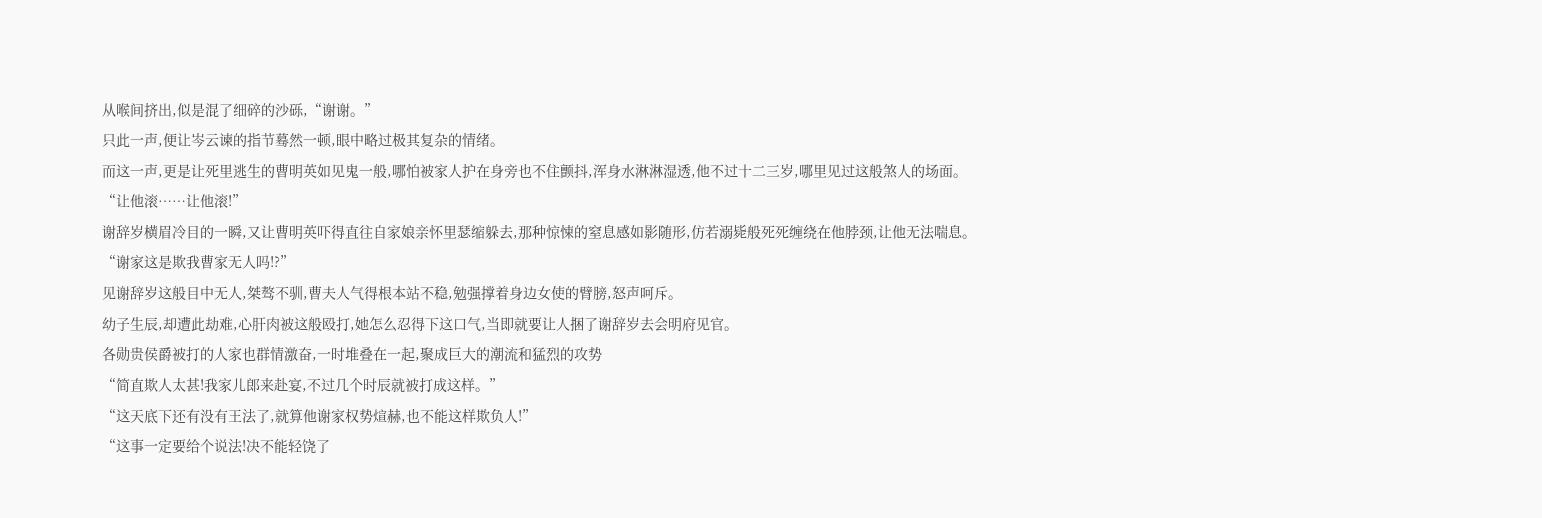从喉间挤出,似是混了细碎的沙砾,“谢谢。”
只此一声,便让岑云谏的指节蓦然一顿,眼中略过极其复杂的情绪。
而这一声,更是让死里逃生的曹明英如见鬼一般,哪怕被家人护在身旁也不住颤抖,浑身水淋淋湿透,他不过十二三岁,哪里见过这般煞人的场面。
“让他滚……让他滚!”
谢辞岁横眉冷目的一瞬,又让曹明英吓得直往自家娘亲怀里瑟缩躲去,那种惊悚的窒息感如影随形,仿若溺毙般死死缠绕在他脖颈,让他无法喘息。
“谢家这是欺我曹家无人吗!?”
见谢辞岁这般目中无人,桀骜不驯,曹夫人气得根本站不稳,勉强撑着身边女使的臂膀,怒声呵斥。
幼子生辰,却遭此劫难,心肝肉被这般殴打,她怎么忍得下这口气,当即就要让人捆了谢辞岁去会明府见官。
各勋贵侯爵被打的人家也群情激奋,一时堆叠在一起,聚成巨大的潮流和猛烈的攻势
“简直欺人太甚!我家儿郎来赴宴,不过几个时辰就被打成这样。”
“这天底下还有没有王法了,就算他谢家权势煊赫,也不能这样欺负人!”
“这事一定要给个说法!决不能轻饶了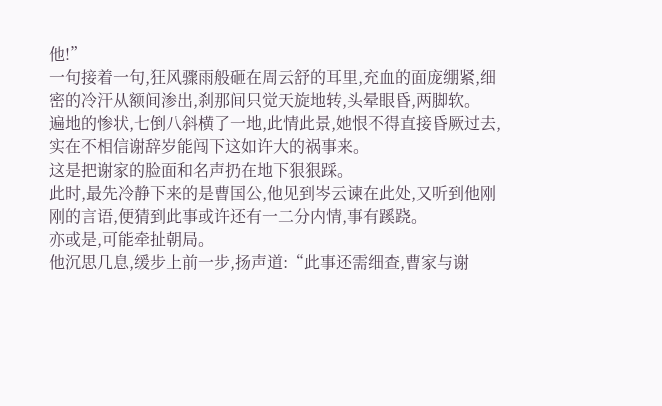他!”
一句接着一句,狂风骤雨般砸在周云舒的耳里,充血的面庞绷紧,细密的冷汗从额间渗出,刹那间只觉天旋地转,头晕眼昏,两脚软。
遍地的惨状,七倒八斜横了一地,此情此景,她恨不得直接昏厥过去,实在不相信谢辞岁能闯下这如许大的祸事来。
这是把谢家的脸面和名声扔在地下狠狠踩。
此时,最先冷静下来的是曹国公,他见到岑云谏在此处,又听到他刚刚的言语,便猜到此事或许还有一二分内情,事有蹊跷。
亦或是,可能牵扯朝局。
他沉思几息,缓步上前一步,扬声道:“此事还需细查,曹家与谢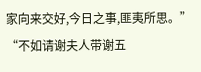家向来交好,今日之事,匪夷所思。”
“不如请谢夫人带谢五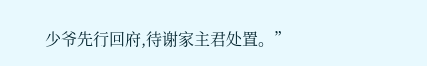少爷先行回府,待谢家主君处置。”